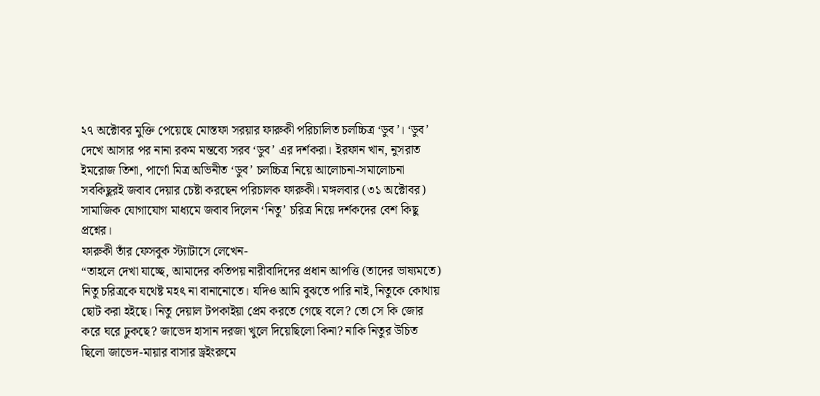২৭ অক্টোবর মুক্তি পেয়েছে মোস্তফা সরয়ার ফারুকী পরিচালিত চলচ্চিত্র ‘ডুব’। ‘ডুব’ দেখে আসার পর নানা রকম মন্তব্যে সরব ‘ডুব’ এর দর্শকরা। ইরফান খান, নুসরাত ইমরোজ তিশা, পার্ণো মিত্র অভিনীত ‘ডুব’ চলচ্চিত্র নিয়ে আলোচনা-সমালোচনা সবকিছুরই জবাব দেয়ার চেষ্টা করছেন পরিচালক ফারুকী। মঙ্গলবার (৩১ অক্টোবর) সামাজিক যোগাযোগ মাধ্যমে জবাব দিলেন ‘নিতু’ চরিত্র নিয়ে দর্শকদের বেশ কিছু প্রশ্নের।
ফারুকী তাঁর ফেসবুক স্ট্যাটাসে লেখেন-
“তাহলে দেখা যাচ্ছে, আমাদের কতিপয় নারীবাদিদের প্রধান আপত্তি (তাদের ভাষ্যমতে) নিতু চরিত্রকে যথেষ্ট মহৎ না বানানোতে। যদিও আমি বুঝতে পারি নাই, নিতুকে কোথায় ছোট করা হইছে। নিতু দেয়াল টপকাইয়া প্রেম করতে গেছে বলে? তো সে কি জোর করে ঘরে ঢুকছে? জাভেদ হাসান দরজা খুলে দিয়েছিলো কিনা? নাকি নিতুর উচিত ছিলো জাভেদ-মায়ার বাসার ড্রইংরুমে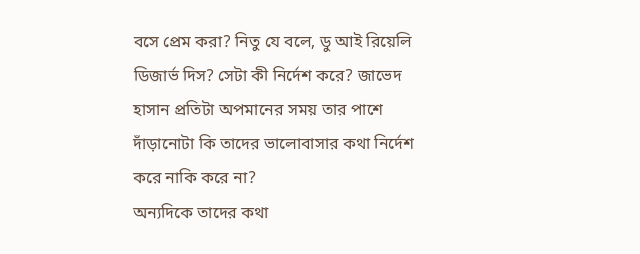বসে প্রেম করা? নিতু যে বলে, ডু আই রিয়েলি ডিজার্ভ দিস? সেটা কী নির্দেশ করে? জাভেদ হাসান প্রতিটা অপমানের সময় তার পাশে দাঁড়ানোটা কি তাদের ভালোবাসার কথা নির্দেশ করে নাকি করে না?
অন্যদিকে তাদের কথা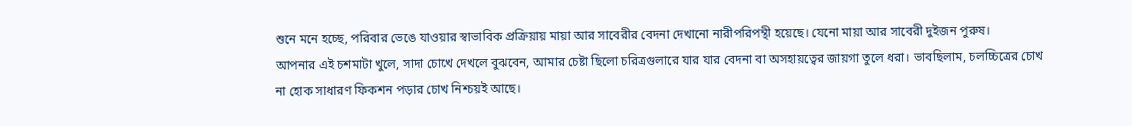শুনে মনে হচ্ছে, পরিবার ভেঙে যাওয়ার স্বাভাবিক প্রক্রিয়ায় মায়া আর সাবেরীর বেদনা দেখানো নারীপরিপন্থী হয়েছে। যেনো মায়া আর সাবেরী দুইজন পুরুষ।
আপনার এই চশমাটা খুলে, সাদা চোখে দেখলে বুঝবেন, আমার চেষ্টা ছিলো চরিত্রগুলারে যার যার বেদনা বা অসহায়ত্বের জায়গা তুলে ধরা। ভাবছিলাম, চলচ্চিত্রের চোখ না হোক সাধারণ ফিকশন পড়ার চোখ নিশ্চয়ই আছে।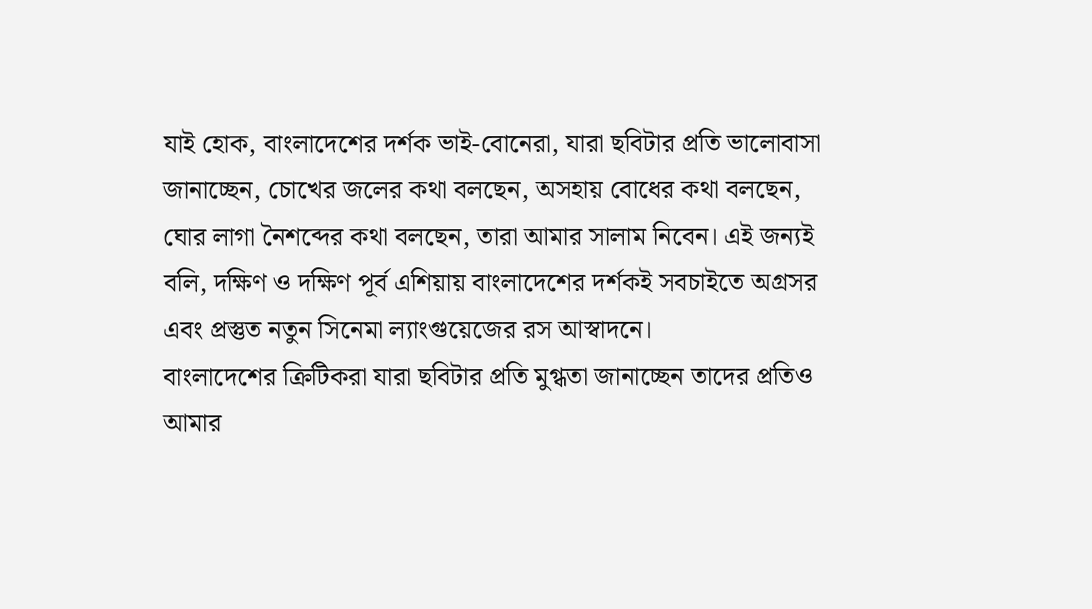যাই হোক, বাংলাদেশের দর্শক ভাই-বোনেরা, যারা ছবিটার প্রতি ভালোবাসা জানাচ্ছেন, চোখের জলের কথা বলছেন, অসহায় বোধের কথা বলছেন, ঘোর লাগা নৈশব্দের কথা বলছেন, তারা আমার সালাম নিবেন। এই জন্যই বলি, দক্ষিণ ও দক্ষিণ পূর্ব এশিয়ায় বাংলাদেশের দর্শকই সবচাইতে অগ্রসর এবং প্রস্তুত নতুন সিনেমা ল্যাংগুয়েজের রস আস্বাদনে।
বাংলাদেশের ক্রিটিকরা যারা ছবিটার প্রতি মুগ্ধতা জানাচ্ছেন তাদের প্রতিও আমার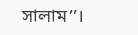সালাম’’।